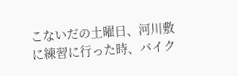こないだの土曜日、河川敷に練習に行った時、バイク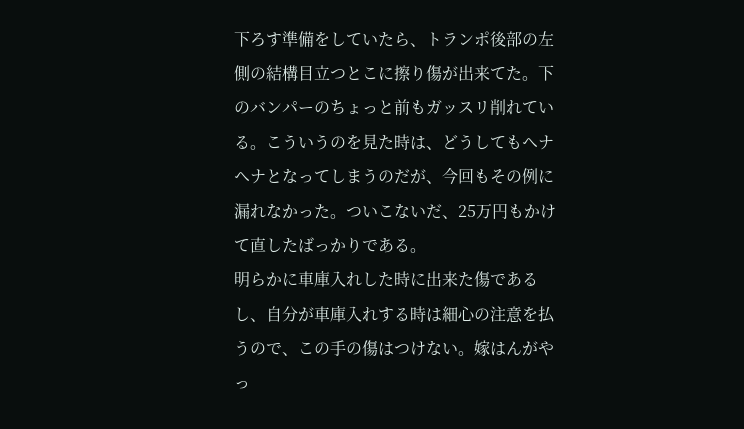下ろす準備をしていたら、トランポ後部の左側の結構目立つとこに擦り傷が出来てた。下のバンパーのちょっと前もガッスリ削れている。こういうのを見た時は、どうしてもヘナヘナとなってしまうのだが、今回もその例に漏れなかった。ついこないだ、25万円もかけて直したばっかりである。
明らかに車庫入れした時に出来た傷であるし、自分が車庫入れする時は細心の注意を払うので、この手の傷はつけない。嫁はんがやっ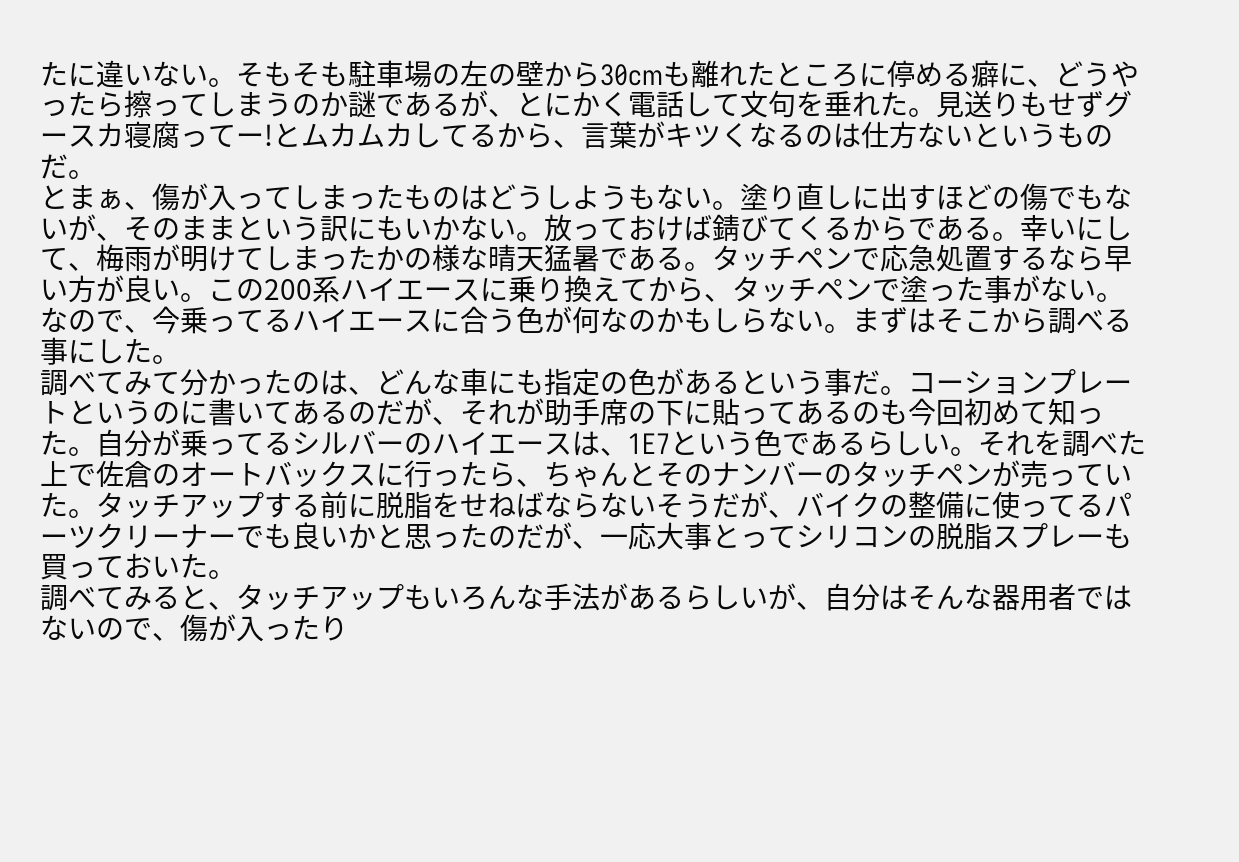たに違いない。そもそも駐車場の左の壁から30cmも離れたところに停める癖に、どうやったら擦ってしまうのか謎であるが、とにかく電話して文句を垂れた。見送りもせずグースカ寝腐ってー!とムカムカしてるから、言葉がキツくなるのは仕方ないというものだ。
とまぁ、傷が入ってしまったものはどうしようもない。塗り直しに出すほどの傷でもないが、そのままという訳にもいかない。放っておけば錆びてくるからである。幸いにして、梅雨が明けてしまったかの様な晴天猛暑である。タッチペンで応急処置するなら早い方が良い。この200系ハイエースに乗り換えてから、タッチペンで塗った事がない。なので、今乗ってるハイエースに合う色が何なのかもしらない。まずはそこから調べる事にした。
調べてみて分かったのは、どんな車にも指定の色があるという事だ。コーションプレートというのに書いてあるのだが、それが助手席の下に貼ってあるのも今回初めて知った。自分が乗ってるシルバーのハイエースは、1E7という色であるらしい。それを調べた上で佐倉のオートバックスに行ったら、ちゃんとそのナンバーのタッチペンが売っていた。タッチアップする前に脱脂をせねばならないそうだが、バイクの整備に使ってるパーツクリーナーでも良いかと思ったのだが、一応大事とってシリコンの脱脂スプレーも買っておいた。
調べてみると、タッチアップもいろんな手法があるらしいが、自分はそんな器用者ではないので、傷が入ったり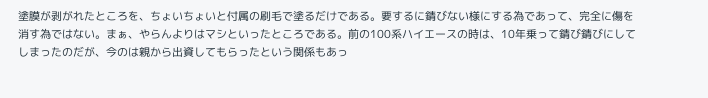塗膜が剥がれたところを、ちょいちょいと付属の刷毛で塗るだけである。要するに錆びない様にする為であって、完全に傷を消す為ではない。まぁ、やらんよりはマシといったところである。前の100系ハイエースの時は、10年乗って錆び錆びにしてしまったのだが、今のは親から出資してもらったという関係もあっ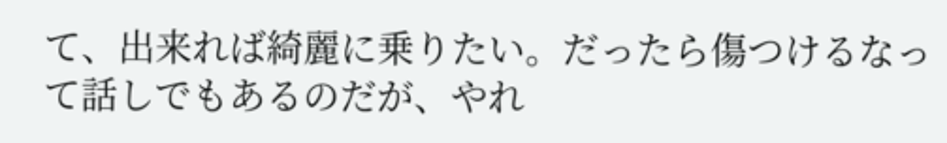て、出来れば綺麗に乗りたい。だったら傷つけるなって話しでもあるのだが、やれ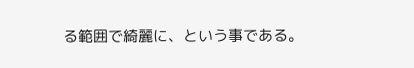る範囲で綺麗に、という事である。